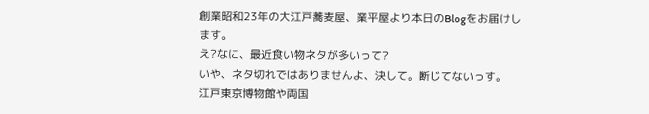創業昭和23年の大江戸蕎麦屋、業平屋より本日のBlogをお届けします。
え?なに、最近食い物ネタが多いって?
いや、ネタ切れではありませんよ、決して。断じてないっす。
江戸東京博物館や両国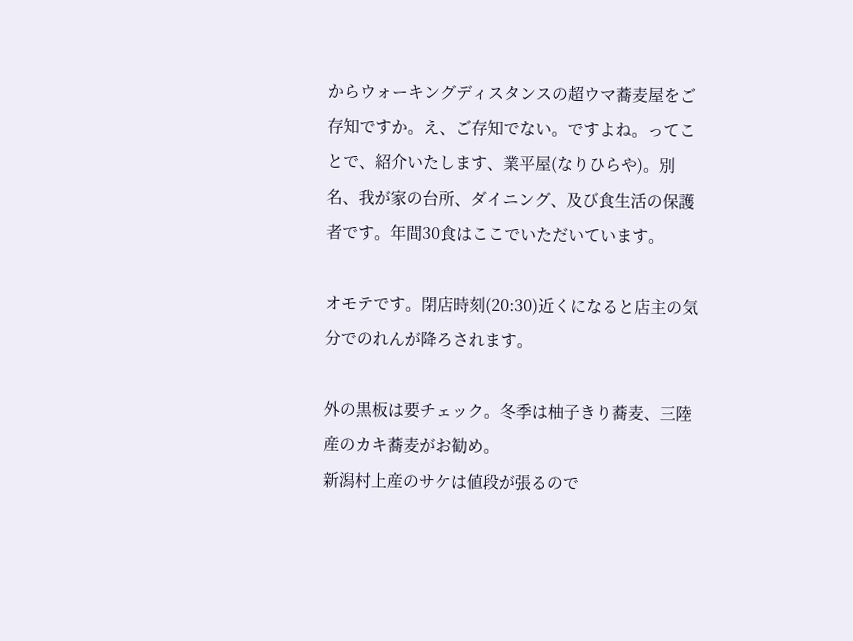からウォーキングディスタンスの超ウマ蕎麦屋をご存知ですか。え、ご存知でない。ですよね。ってことで、紹介いたします、業平屋(なりひらや)。別名、我が家の台所、ダイニング、及び食生活の保護者です。年間30食はここでいただいています。

オモテです。閉店時刻(20:30)近くになると店主の気分でのれんが降ろされます。

外の黒板は要チェック。冬季は柚子きり蕎麦、三陸産のカキ蕎麦がお勧め。
新潟村上産のサケは値段が張るので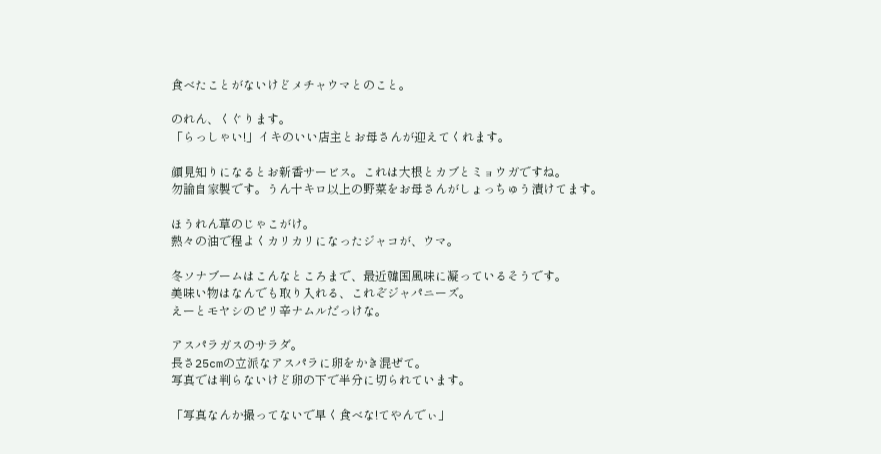食べたことがないけどメチャウマとのこと。

のれん、くぐります。
「らっしゃい!」イキのいい店主とお母さんが迎えてくれます。

顔見知りになるとお新香サービス。これは大根とカブとミョウガですね。
勿論自家製です。うん十キロ以上の野菜をお母さんがしょっちゅう漬けてます。

ほうれん草のじゃこがけ。
熱々の油で程よくカリカリになったジャコが、ウマ。

冬ソナブームはこんなところまで、最近韓国風味に凝っているそうです。
美味い物はなんでも取り入れる、これぞジャパニーズ。
えーとモヤシのピリ辛ナムルだっけな。

アスパラガスのサラダ。
長さ25cmの立派なアスパラに卵をかき混ぜて。
写真では判らないけど卵の下で半分に切られています。

「写真なんか撮ってないで早く食べな!てやんでぃ」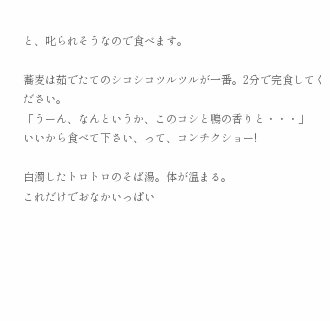と、叱られそうなので食べます。

蕎麦は茹でたてのシコシコツルツルが一番。2分で完食してください。
「うーん、なんというか、このコシと鴨の香りと・・・」
いいから食べて下さい、って、コンチクショー!

白濁したトロトロのそば湯。体が温まる。
これだけでおなかいっぱい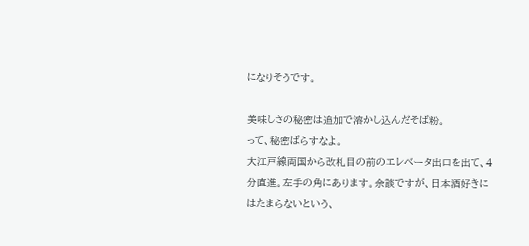になりそうです。

美味しさの秘密は追加で溶かし込んだそば粉。
って、秘密ばらすなよ。
大江戸線両国から改札目の前のエレベータ出口を出て、4分直進。左手の角にあります。余談ですが、日本酒好きにはたまらないという、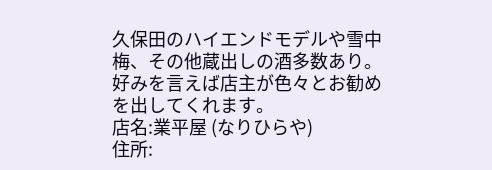久保田のハイエンドモデルや雪中梅、その他蔵出しの酒多数あり。好みを言えば店主が色々とお勧めを出してくれます。
店名:業平屋 (なりひらや)
住所: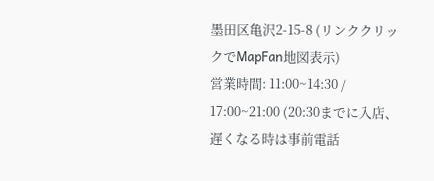墨田区亀沢2-15-8 (リンククリックでMapFan地図表示)
営業時間: 11:00~14:30 / 17:00~21:00 (20:30までに入店、遅くなる時は事前電話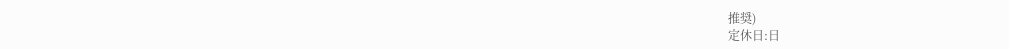推奨)
定休日:日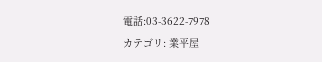電話:03-3622-7978
カテゴリ: 業平屋